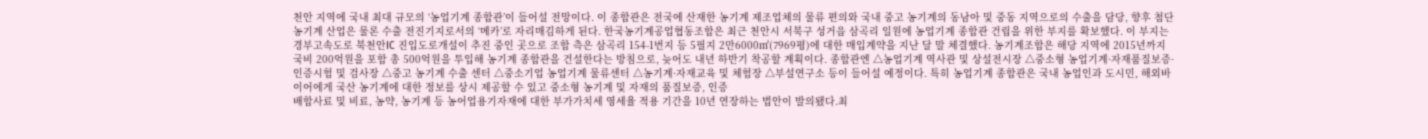천안 지역에 국내 최대 규모의 ‘농업기계 종합관’이 들어설 전망이다. 이 종합관은 전국에 산재한 농기계 제조업체의 물류 편의와 국내 중고 농기계의 동남아 및 중동 지역으로의 수출을 담당, 향후 첨단농기계 산업은 물론 수출 전진기지로서의 ‘메카’로 자리매김하게 된다. 한국농기계공업협동조합은 최근 천안시 서북구 성거읍 삼곡리 일원에 농업기계 종합관 건립을 위한 부지를 확보했다. 이 부지는 경부고속도로 북천안IC 진입도로개설이 추진 중인 곳으로 조합 측은 삼곡리 154-1번지 등 5필지 2만6000㎡(7969평)에 대한 매입계약을 지난 달 말 체결했다. 농기계조합은 해당 지역에 2015년까지 국비 200억원을 포함 총 500억원을 투입해 농기계 종합관을 건설한다는 방침으로, 늦어도 내년 하반기 착공할 계획이다. 종합관엔 △농업기계 역사관 및 상설전시장 △중소형 농업기계·자재품질보증·인증시험 및 검사장 △중고 농기계 수출 센터 △중소기업 농업기계 물류센터 △농기계·자재교육 및 체험장 △부설연구소 등이 들어설 예정이다. 특히 농업기계 종합관은 국내 농업인과 도시민, 해외바이어에게 국산 농기계에 대한 정보를 상시 제공할 수 있고 중소형 농기계 및 자재의 품질보증, 인증
배합사료 및 비료, 농약, 농기계 등 농어업용기자재에 대한 부가가치세 영세율 적용 기간을 10년 연장하는 법안이 발의됐다.최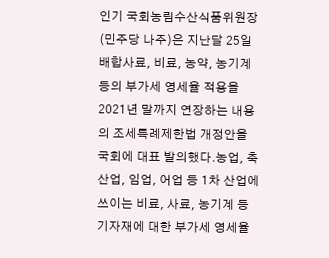인기 국회농림수산식품위원장(민주당 나주)은 지난달 25일 배합사료, 비료, 농약, 농기계 등의 부가세 영세율 적용을 2021년 말까지 연장하는 내용의 조세특례제한법 개정안을 국회에 대표 발의했다.농업, 축산업, 임업, 어업 등 1차 산업에 쓰이는 비료, 사료, 농기계 등 기자재에 대한 부가세 영세율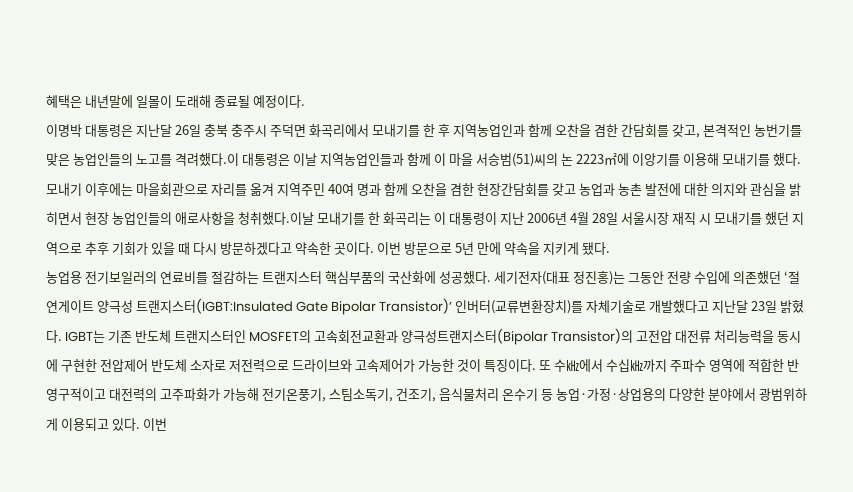혜택은 내년말에 일몰이 도래해 종료될 예정이다.
이명박 대통령은 지난달 26일 충북 충주시 주덕면 화곡리에서 모내기를 한 후 지역농업인과 함께 오찬을 겸한 간담회를 갖고, 본격적인 농번기를 맞은 농업인들의 노고를 격려했다.이 대통령은 이날 지역농업인들과 함께 이 마을 서승범(51)씨의 논 2223㎡에 이앙기를 이용해 모내기를 했다. 모내기 이후에는 마을회관으로 자리를 옮겨 지역주민 40여 명과 함께 오찬을 겸한 현장간담회를 갖고 농업과 농촌 발전에 대한 의지와 관심을 밝히면서 현장 농업인들의 애로사항을 청취했다.이날 모내기를 한 화곡리는 이 대통령이 지난 2006년 4월 28일 서울시장 재직 시 모내기를 했던 지역으로 추후 기회가 있을 때 다시 방문하겠다고 약속한 곳이다. 이번 방문으로 5년 만에 약속을 지키게 됐다.
농업용 전기보일러의 연료비를 절감하는 트랜지스터 핵심부품의 국산화에 성공했다. 세기전자(대표 정진홍)는 그동안 전량 수입에 의존했던 ‘절연게이트 양극성 트랜지스터(IGBT:Insulated Gate Bipolar Transistor)’ 인버터(교류변환장치)를 자체기술로 개발했다고 지난달 23일 밝혔다. IGBT는 기존 반도체 트랜지스터인 MOSFET의 고속회전교환과 양극성트랜지스터(Bipolar Transistor)의 고전압 대전류 처리능력을 동시에 구현한 전압제어 반도체 소자로 저전력으로 드라이브와 고속제어가 가능한 것이 특징이다. 또 수㎑에서 수십㎑까지 주파수 영역에 적합한 반영구적이고 대전력의 고주파화가 가능해 전기온풍기, 스팀소독기, 건조기, 음식물처리 온수기 등 농업·가정·상업용의 다양한 분야에서 광범위하게 이용되고 있다. 이번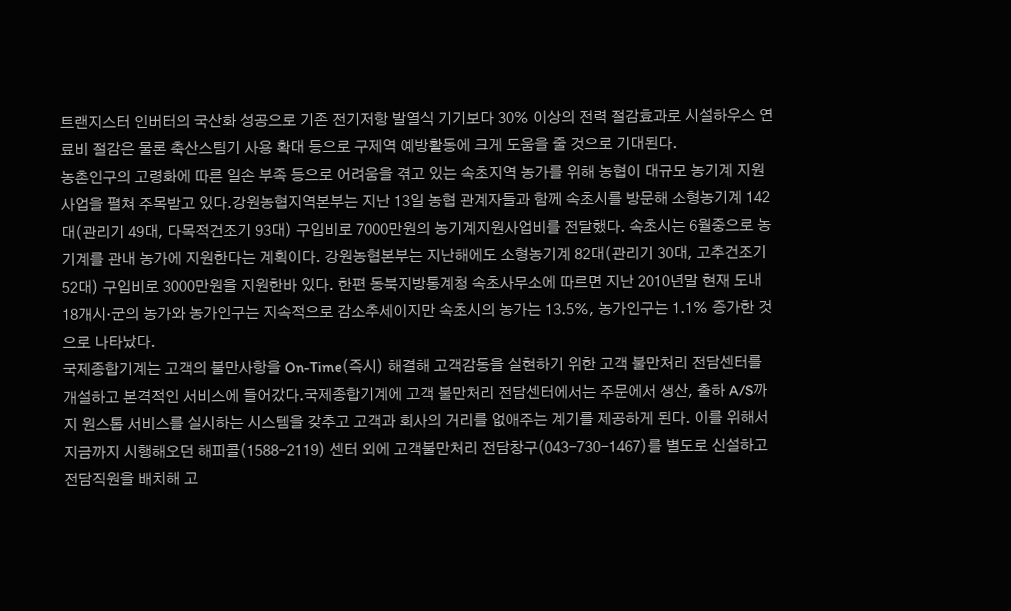트랜지스터 인버터의 국산화 성공으로 기존 전기저항 발열식 기기보다 30% 이상의 전력 절감효과로 시설하우스 연료비 절감은 물론 축산스팀기 사용 확대 등으로 구제역 예방활동에 크게 도움을 줄 것으로 기대된다.
농촌인구의 고령화에 따른 일손 부족 등으로 어려움을 겪고 있는 속초지역 농가를 위해 농협이 대규모 농기계 지원사업을 펼쳐 주목받고 있다.강원농협지역본부는 지난 13일 농협 관계자들과 함께 속초시를 방문해 소형농기계 142대(관리기 49대, 다목적건조기 93대) 구입비로 7000만원의 농기계지원사업비를 전달했다. 속초시는 6월중으로 농기계를 관내 농가에 지원한다는 계획이다. 강원농협본부는 지난해에도 소형농기계 82대(관리기 30대, 고추건조기 52대) 구입비로 3000만원을 지원한바 있다. 한편 동북지방통계청 속초사무소에 따르면 지난 2010년말 현재 도내 18개시·군의 농가와 농가인구는 지속적으로 감소추세이지만 속초시의 농가는 13.5%, 농가인구는 1.1% 증가한 것으로 나타났다.
국제종합기계는 고객의 불만사항을 On-Time(즉시) 해결해 고객감동을 실현하기 위한 고객 불만처리 전담센터를 개설하고 본격적인 서비스에 들어갔다.국제종합기계에 고객 불만처리 전담센터에서는 주문에서 생산, 출하 A/S까지 원스톱 서비스를 실시하는 시스템을 갖추고 고객과 회사의 거리를 없애주는 계기를 제공하게 된다. 이를 위해서 지금까지 시행해오던 해피콜(1588-2119) 센터 외에 고객불만처리 전담창구(043-730-1467)를 별도로 신설하고 전담직원을 배치해 고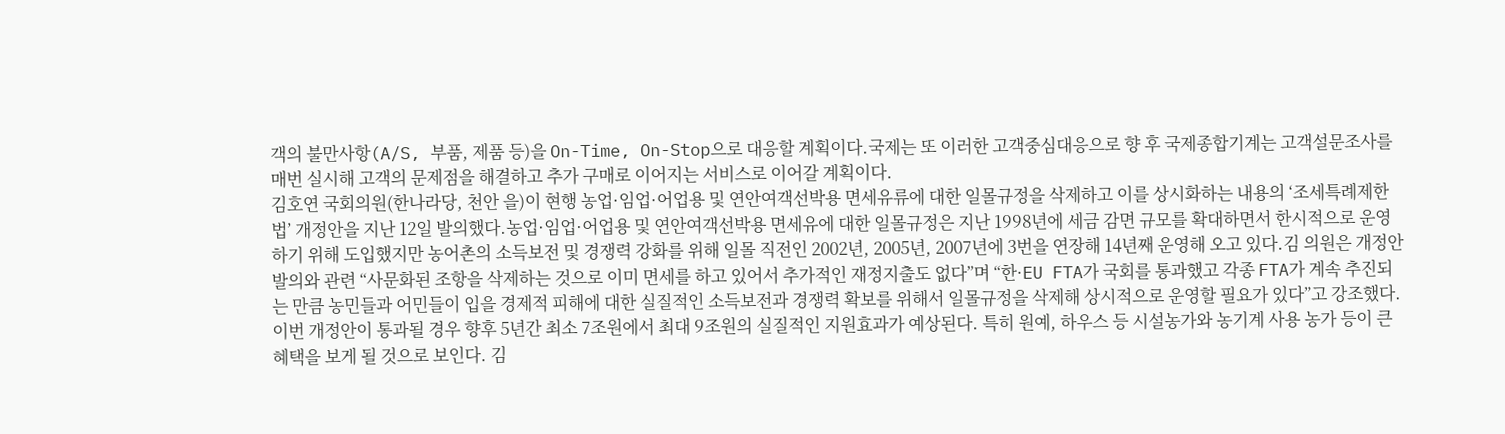객의 불만사항(A/S, 부품, 제품 등)을 On-Time, On-Stop으로 대응할 계획이다.국제는 또 이러한 고객중심대응으로 향 후 국제종합기계는 고객설문조사를 매번 실시해 고객의 문제점을 해결하고 추가 구매로 이어지는 서비스로 이어갈 계획이다.
김호연 국회의원(한나라당, 천안 을)이 현행 농업·임업·어업용 및 연안여객선박용 면세유류에 대한 일몰규정을 삭제하고 이를 상시화하는 내용의 ‘조세특례제한법’ 개정안을 지난 12일 발의했다.농업·임업·어업용 및 연안여객선박용 면세유에 대한 일몰규정은 지난 1998년에 세금 감면 규모를 확대하면서 한시적으로 운영하기 위해 도입했지만 농어촌의 소득보전 및 경쟁력 강화를 위해 일몰 직전인 2002년, 2005년, 2007년에 3번을 연장해 14년째 운영해 오고 있다.김 의원은 개정안 발의와 관련 “사문화된 조항을 삭제하는 것으로 이미 면세를 하고 있어서 추가적인 재정지출도 없다”며 “한·EU FTA가 국회를 통과했고 각종 FTA가 계속 추진되는 만큼 농민들과 어민들이 입을 경제적 피해에 대한 실질적인 소득보전과 경쟁력 확보를 위해서 일몰규정을 삭제해 상시적으로 운영할 필요가 있다”고 강조했다. 이번 개정안이 통과될 경우 향후 5년간 최소 7조원에서 최대 9조원의 실질적인 지원효과가 예상된다. 특히 원예, 하우스 등 시설농가와 농기계 사용 농가 등이 큰 혜택을 보게 될 것으로 보인다. 김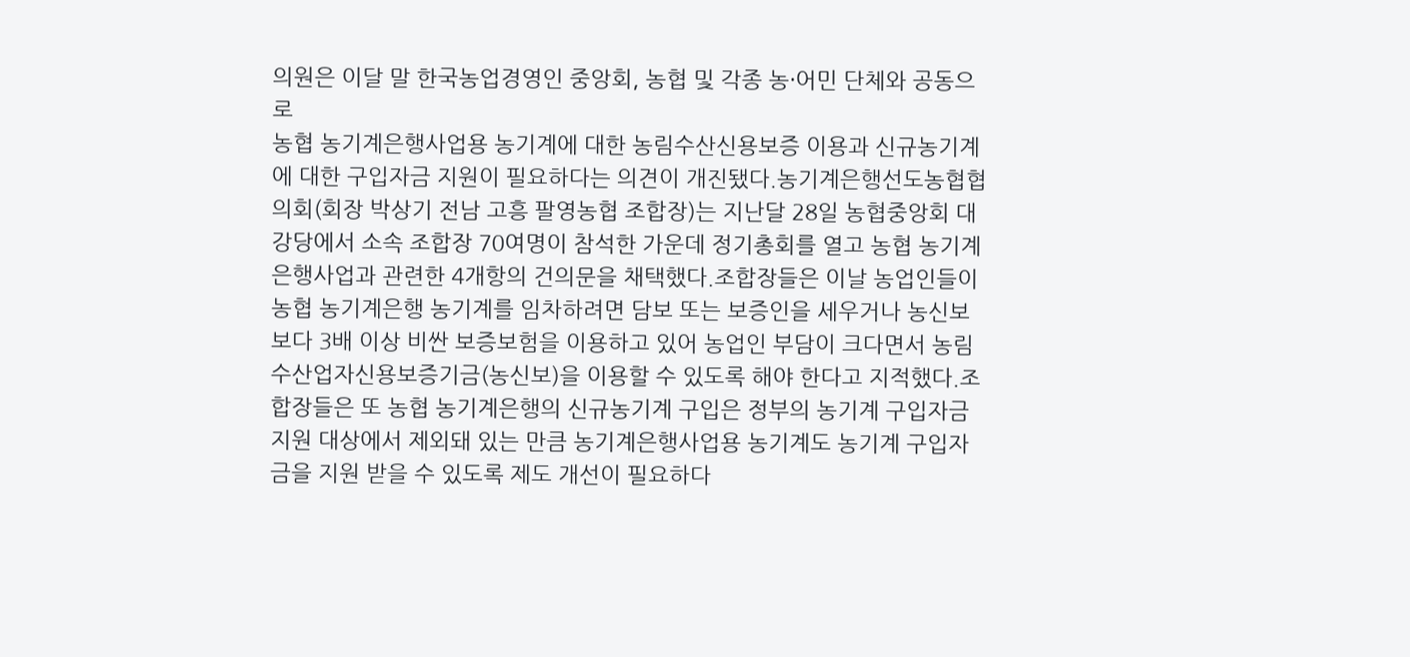의원은 이달 말 한국농업경영인 중앙회, 농협 및 각종 농·어민 단체와 공동으로
농협 농기계은행사업용 농기계에 대한 농림수산신용보증 이용과 신규농기계에 대한 구입자금 지원이 필요하다는 의견이 개진됐다.농기계은행선도농협협의회(회장 박상기 전남 고흥 팔영농협 조합장)는 지난달 28일 농협중앙회 대강당에서 소속 조합장 70여명이 참석한 가운데 정기총회를 열고 농협 농기계은행사업과 관련한 4개항의 건의문을 채택했다.조합장들은 이날 농업인들이 농협 농기계은행 농기계를 임차하려면 담보 또는 보증인을 세우거나 농신보보다 3배 이상 비싼 보증보험을 이용하고 있어 농업인 부담이 크다면서 농림수산업자신용보증기금(농신보)을 이용할 수 있도록 해야 한다고 지적했다.조합장들은 또 농협 농기계은행의 신규농기계 구입은 정부의 농기계 구입자금 지원 대상에서 제외돼 있는 만큼 농기계은행사업용 농기계도 농기계 구입자금을 지원 받을 수 있도록 제도 개선이 필요하다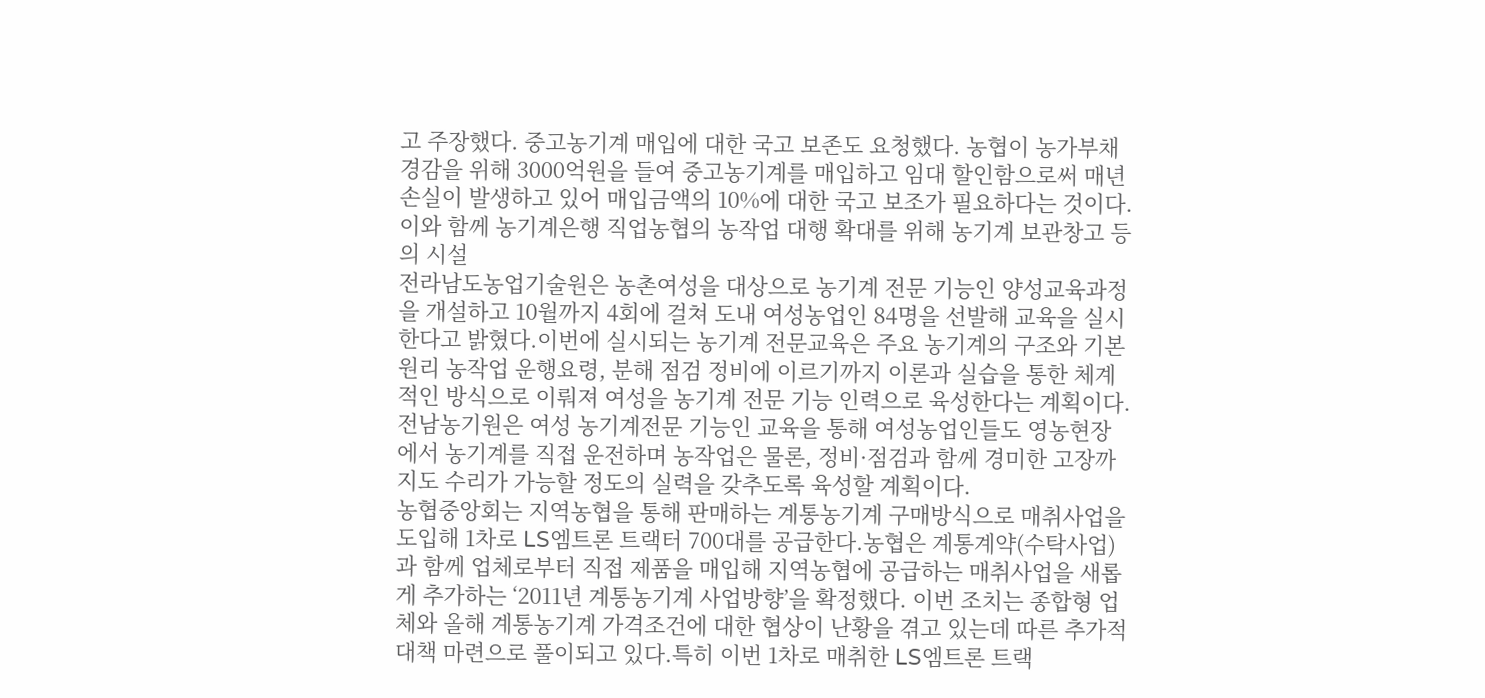고 주장했다. 중고농기계 매입에 대한 국고 보존도 요청했다. 농협이 농가부채 경감을 위해 3000억원을 들여 중고농기계를 매입하고 임대 할인함으로써 매년 손실이 발생하고 있어 매입금액의 10%에 대한 국고 보조가 필요하다는 것이다.이와 함께 농기계은행 직업농협의 농작업 대행 확대를 위해 농기계 보관창고 등의 시설
전라남도농업기술원은 농촌여성을 대상으로 농기계 전문 기능인 양성교육과정을 개설하고 10월까지 4회에 걸쳐 도내 여성농업인 84명을 선발해 교육을 실시한다고 밝혔다.이번에 실시되는 농기계 전문교육은 주요 농기계의 구조와 기본원리 농작업 운행요령, 분해 점검 정비에 이르기까지 이론과 실습을 통한 체계적인 방식으로 이뤄져 여성을 농기계 전문 기능 인력으로 육성한다는 계획이다.전남농기원은 여성 농기계전문 기능인 교육을 통해 여성농업인들도 영농현장에서 농기계를 직접 운전하며 농작업은 물론, 정비·점검과 함께 경미한 고장까지도 수리가 가능할 정도의 실력을 갖추도록 육성할 계획이다.
농협중앙회는 지역농협을 통해 판매하는 계통농기계 구매방식으로 매취사업을 도입해 1차로 LS엠트론 트랙터 700대를 공급한다.농협은 계통계약(수탁사업)과 함께 업체로부터 직접 제품을 매입해 지역농협에 공급하는 매취사업을 새롭게 추가하는 ‘2011년 계통농기계 사업방향’을 확정했다. 이번 조치는 종합형 업체와 올해 계통농기계 가격조건에 대한 협상이 난황을 겪고 있는데 따른 추가적 대책 마련으로 풀이되고 있다.특히 이번 1차로 매취한 LS엠트론 트랙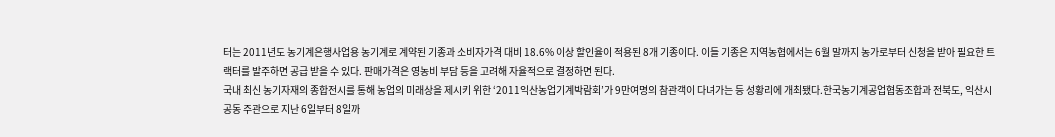터는 2011년도 농기계은행사업용 농기계로 계약된 기종과 소비자가격 대비 18.6% 이상 할인율이 적용된 8개 기종이다. 이들 기종은 지역농협에서는 6월 말까지 농가로부터 신청을 받아 필요한 트랙터를 발주하면 공급 받을 수 있다. 판매가격은 영농비 부담 등을 고려해 자율적으로 결정하면 된다.
국내 최신 농기자재의 종합전시를 통해 농업의 미래상을 제시키 위한 ‘2011익산농업기계박람회’가 9만여명의 참관객이 다녀가는 등 성황리에 개최됐다.한국농기계공업협동조합과 전북도, 익산시 공동 주관으로 지난 6일부터 8일까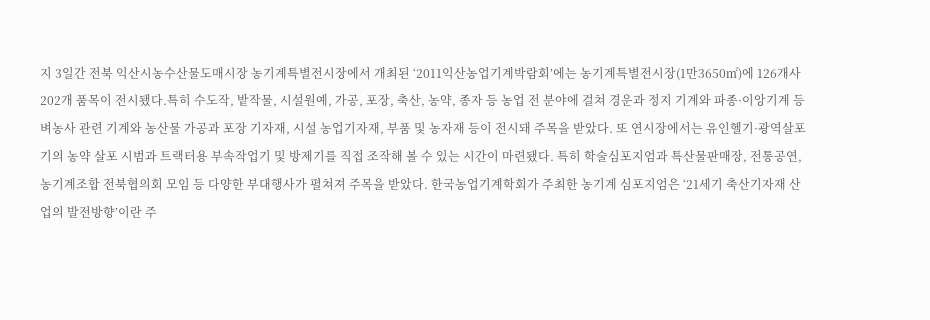지 3일간 전북 익산시농수산물도매시장 농기계특별전시장에서 개최된 ‘2011익산농업기계박람회’에는 농기계특별전시장(1만3650㎡)에 126개사 202개 품목이 전시됐다.특히 수도작, 밭작물, 시설원예, 가공, 포장, 축산, 농약, 종자 등 농업 전 분야에 걸쳐 경운과 정지 기계와 파종·이앙기계 등 벼농사 관련 기계와 농산물 가공과 포장 기자재, 시설 농업기자재, 부품 및 농자재 등이 전시돼 주목을 받았다. 또 연시장에서는 유인헬기·광역살포기의 농약 살포 시범과 트랙터용 부속작업기 및 방제기를 직접 조작해 볼 수 있는 시간이 마련됐다. 특히 학술심포지엄과 특산물판매장, 전통공연, 농기계조합 전북협의회 모임 등 다양한 부대행사가 펼쳐져 주목을 받았다. 한국농업기계학회가 주최한 농기계 심포지엄은 ‘21세기 축산기자재 산업의 발전방향’이란 주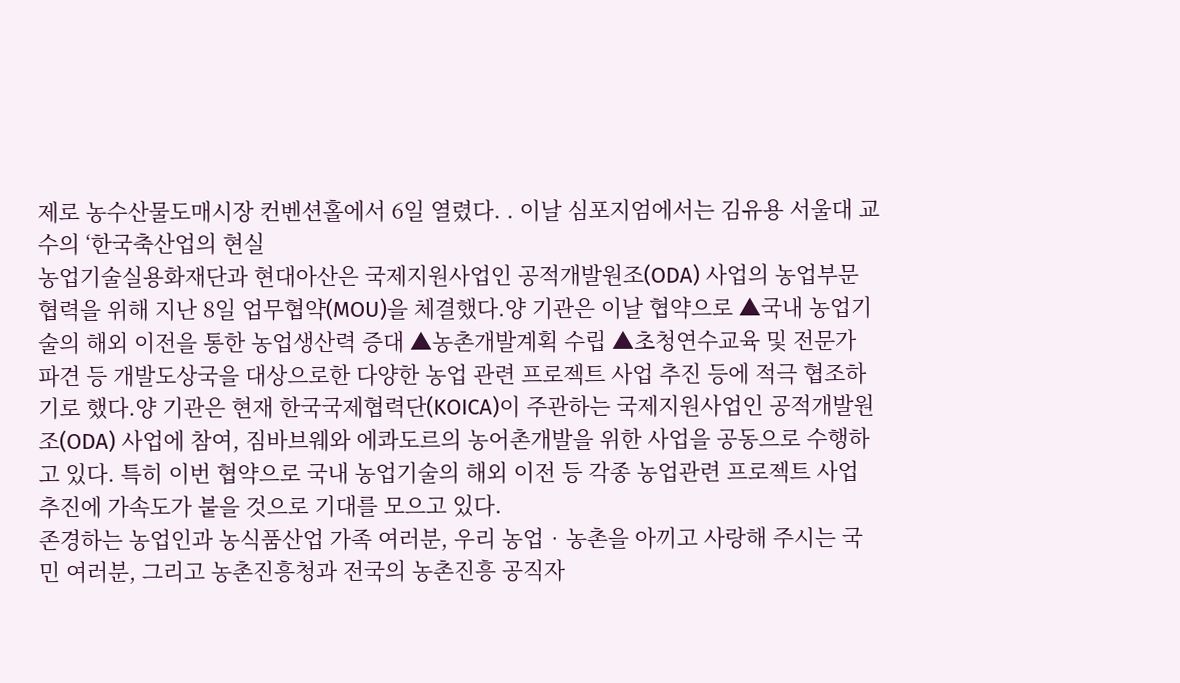제로 농수산물도매시장 컨벤션홀에서 6일 열렸다. . 이날 심포지엄에서는 김유용 서울대 교수의 ‘한국축산업의 현실
농업기술실용화재단과 현대아산은 국제지원사업인 공적개발원조(ODA) 사업의 농업부문 협력을 위해 지난 8일 업무협약(MOU)을 체결했다.양 기관은 이날 협약으로 ▲국내 농업기술의 해외 이전을 통한 농업생산력 증대 ▲농촌개발계획 수립 ▲초청연수교육 및 전문가 파견 등 개발도상국을 대상으로한 다양한 농업 관련 프로젝트 사업 추진 등에 적극 협조하기로 했다.양 기관은 현재 한국국제협력단(KOICA)이 주관하는 국제지원사업인 공적개발원조(ODA) 사업에 참여, 짐바브웨와 에콰도르의 농어촌개발을 위한 사업을 공동으로 수행하고 있다. 특히 이번 협약으로 국내 농업기술의 해외 이전 등 각종 농업관련 프로젝트 사업 추진에 가속도가 붙을 것으로 기대를 모으고 있다.
존경하는 농업인과 농식품산업 가족 여러분, 우리 농업‧농촌을 아끼고 사랑해 주시는 국민 여러분, 그리고 농촌진흥청과 전국의 농촌진흥 공직자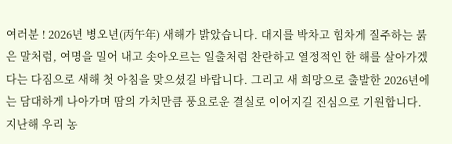여러분 ! 2026년 병오년(丙午年) 새해가 밝았습니다. 대지를 박차고 힘차게 질주하는 붉은 말처럼, 여명을 밀어 내고 솟아오르는 일출처럼 찬란하고 열정적인 한 해를 살아가겠다는 다짐으로 새해 첫 아침을 맞으셨길 바랍니다. 그리고 새 희망으로 출발한 2026년에는 담대하게 나아가며 땀의 가치만큼 풍요로운 결실로 이어지길 진심으로 기원합니다. 지난해 우리 농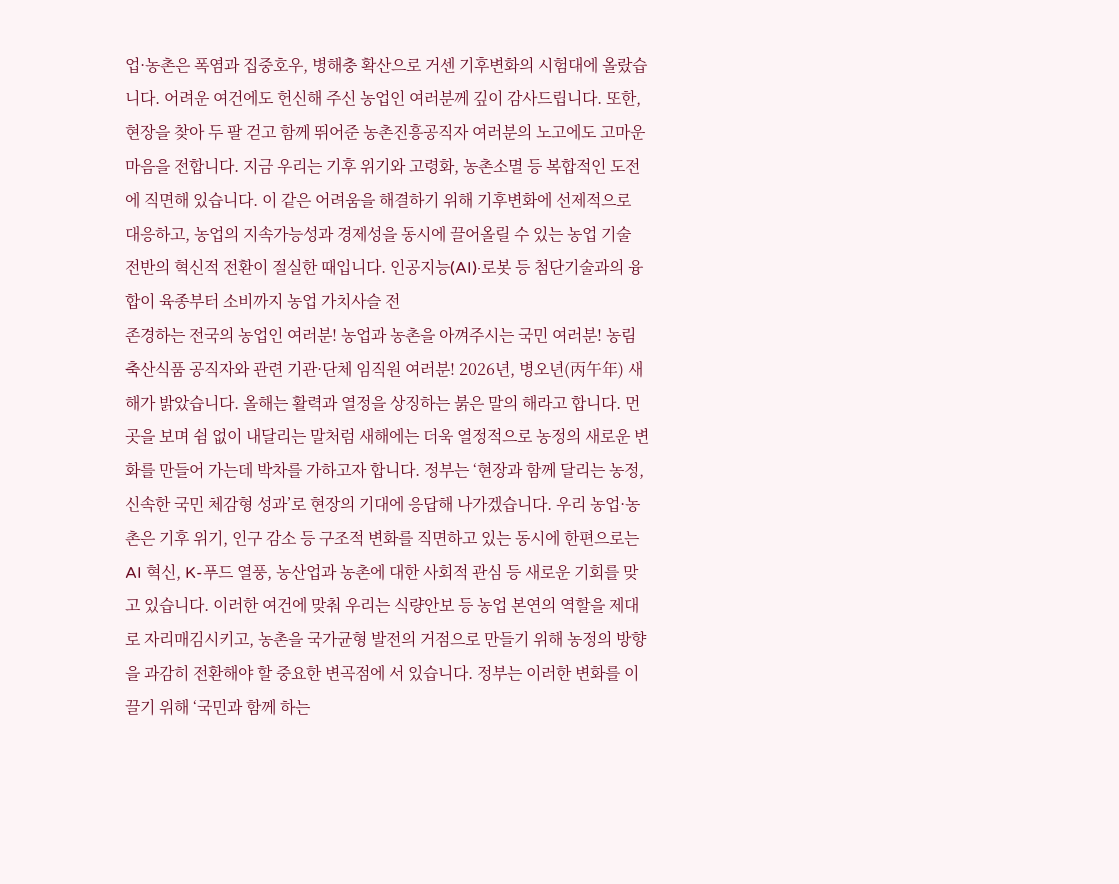업·농촌은 폭염과 집중호우, 병해충 확산으로 거센 기후변화의 시험대에 올랐습니다. 어려운 여건에도 헌신해 주신 농업인 여러분께 깊이 감사드립니다. 또한, 현장을 찾아 두 팔 걷고 함께 뛰어준 농촌진흥공직자 여러분의 노고에도 고마운 마음을 전합니다. 지금 우리는 기후 위기와 고령화, 농촌소멸 등 복합적인 도전에 직면해 있습니다. 이 같은 어려움을 해결하기 위해 기후변화에 선제적으로 대응하고, 농업의 지속가능성과 경제성을 동시에 끌어올릴 수 있는 농업 기술 전반의 혁신적 전환이 절실한 때입니다. 인공지능(AI)·로봇 등 첨단기술과의 융합이 육종부터 소비까지 농업 가치사슬 전
존경하는 전국의 농업인 여러분! 농업과 농촌을 아껴주시는 국민 여러분! 농림축산식품 공직자와 관련 기관·단체 임직원 여러분! 2026년, 병오년(丙午年) 새해가 밝았습니다. 올해는 활력과 열정을 상징하는 붉은 말의 해라고 합니다. 먼 곳을 보며 쉼 없이 내달리는 말처럼 새해에는 더욱 열정적으로 농정의 새로운 변화를 만들어 가는데 박차를 가하고자 합니다. 정부는 ‘현장과 함께 달리는 농정, 신속한 국민 체감형 성과’로 현장의 기대에 응답해 나가겠습니다. 우리 농업·농촌은 기후 위기, 인구 감소 등 구조적 변화를 직면하고 있는 동시에 한편으로는 AI 혁신, K-푸드 열풍, 농산업과 농촌에 대한 사회적 관심 등 새로운 기회를 맞고 있습니다. 이러한 여건에 맞춰 우리는 식량안보 등 농업 본연의 역할을 제대로 자리매김시키고, 농촌을 국가균형 발전의 거점으로 만들기 위해 농정의 방향을 과감히 전환해야 할 중요한 변곡점에 서 있습니다. 정부는 이러한 변화를 이끌기 위해 ‘국민과 함께 하는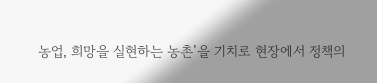농업, 희망을 실현하는 농촌’을 기치로 현장에서 정책의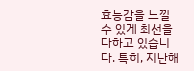효능감을 느낄 수 있게 최선을 다하고 있습니다. 특히, 지난해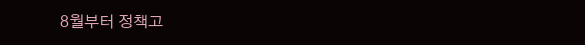8월부터 정책고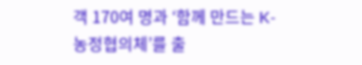객 170여 명과 ‘함께 만드는 K-농정협의체’를 출